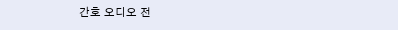간호 오디오 전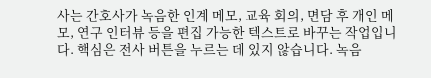사는 간호사가 녹음한 인계 메모, 교육 회의, 면담 후 개인 메모, 연구 인터뷰 등을 편집 가능한 텍스트로 바꾸는 작업입니다. 핵심은 전사 버튼을 누르는 데 있지 않습니다. 녹음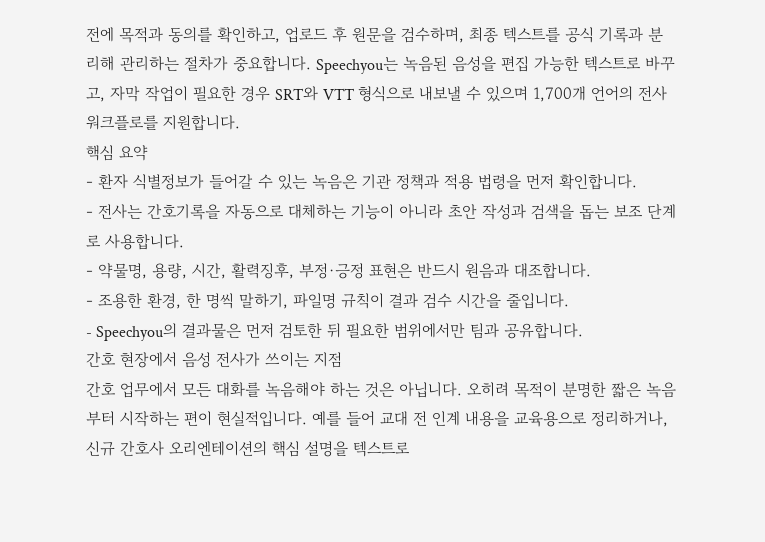전에 목적과 동의를 확인하고, 업로드 후 원문을 검수하며, 최종 텍스트를 공식 기록과 분리해 관리하는 절차가 중요합니다. Speechyou는 녹음된 음성을 편집 가능한 텍스트로 바꾸고, 자막 작업이 필요한 경우 SRT와 VTT 형식으로 내보낼 수 있으며 1,700개 언어의 전사 워크플로를 지원합니다.
핵심 요약
- 환자 식별정보가 들어갈 수 있는 녹음은 기관 정책과 적용 법령을 먼저 확인합니다.
- 전사는 간호기록을 자동으로 대체하는 기능이 아니라 초안 작성과 검색을 돕는 보조 단계로 사용합니다.
- 약물명, 용량, 시간, 활력징후, 부정·긍정 표현은 반드시 원음과 대조합니다.
- 조용한 환경, 한 명씩 말하기, 파일명 규칙이 결과 검수 시간을 줄입니다.
- Speechyou의 결과물은 먼저 검토한 뒤 필요한 범위에서만 팀과 공유합니다.
간호 현장에서 음성 전사가 쓰이는 지점
간호 업무에서 모든 대화를 녹음해야 하는 것은 아닙니다. 오히려 목적이 분명한 짧은 녹음부터 시작하는 편이 현실적입니다. 예를 들어 교대 전 인계 내용을 교육용으로 정리하거나, 신규 간호사 오리엔테이션의 핵심 설명을 텍스트로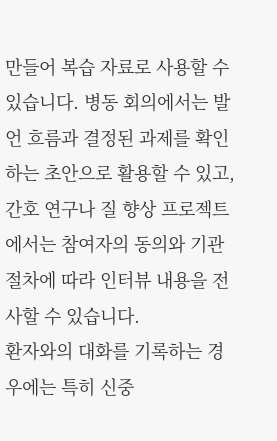만들어 복습 자료로 사용할 수 있습니다. 병동 회의에서는 발언 흐름과 결정된 과제를 확인하는 초안으로 활용할 수 있고, 간호 연구나 질 향상 프로젝트에서는 참여자의 동의와 기관 절차에 따라 인터뷰 내용을 전사할 수 있습니다.
환자와의 대화를 기록하는 경우에는 특히 신중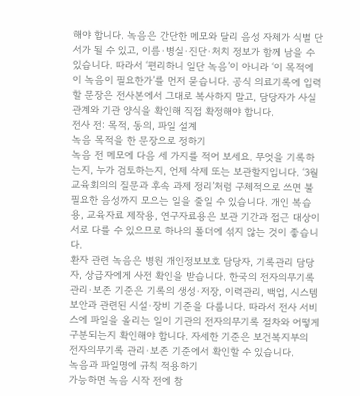해야 합니다. 녹음은 간단한 메모와 달리 음성 자체가 식별 단서가 될 수 있고, 이름·병실·진단·처치 정보가 함께 남을 수 있습니다. 따라서 ‘편리하니 일단 녹음’이 아니라 ‘이 목적에 이 녹음이 필요한가’를 먼저 묻습니다. 공식 의료기록에 입력할 문장은 전사본에서 그대로 복사하지 말고, 담당자가 사실관계와 기관 양식을 확인해 직접 확정해야 합니다.
전사 전: 목적, 동의, 파일 설계
녹음 목적을 한 문장으로 정하기
녹음 전 메모에 다음 세 가지를 적어 보세요. 무엇을 기록하는지, 누가 검토하는지, 언제 삭제 또는 보관할지입니다. ‘3월 교육회의의 질문과 후속 과제 정리’처럼 구체적으로 쓰면 불필요한 음성까지 모으는 일을 줄일 수 있습니다. 개인 복습용, 교육자료 제작용, 연구자료용은 보관 기간과 접근 대상이 서로 다를 수 있으므로 하나의 폴더에 섞지 않는 것이 좋습니다.
환자 관련 녹음은 병원 개인정보보호 담당자, 기록관리 담당자, 상급자에게 사전 확인을 받습니다. 한국의 전자의무기록 관리·보존 기준은 기록의 생성·저장, 이력관리, 백업, 시스템 보안과 관련된 시설·장비 기준을 다룹니다. 따라서 전사 서비스에 파일을 올리는 일이 기관의 전자의무기록 절차와 어떻게 구분되는지 확인해야 합니다. 자세한 기준은 보건복지부의 전자의무기록 관리·보존 기준에서 확인할 수 있습니다.
녹음과 파일명에 규칙 적용하기
가능하면 녹음 시작 전에 참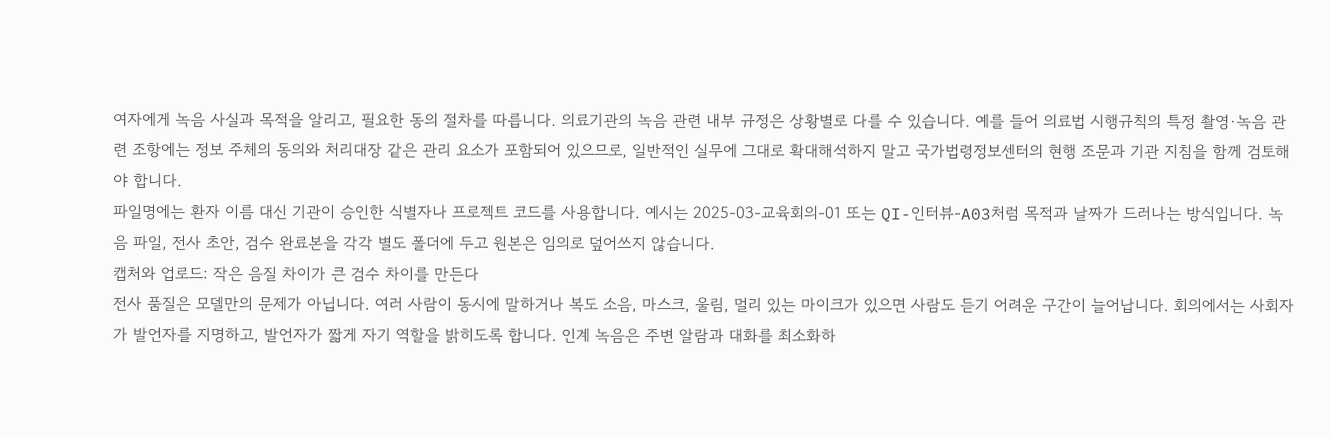여자에게 녹음 사실과 목적을 알리고, 필요한 동의 절차를 따릅니다. 의료기관의 녹음 관련 내부 규정은 상황별로 다를 수 있습니다. 예를 들어 의료법 시행규칙의 특정 촬영·녹음 관련 조항에는 정보 주체의 동의와 처리대장 같은 관리 요소가 포함되어 있으므로, 일반적인 실무에 그대로 확대해석하지 말고 국가법령정보센터의 현행 조문과 기관 지침을 함께 검토해야 합니다.
파일명에는 환자 이름 대신 기관이 승인한 식별자나 프로젝트 코드를 사용합니다. 예시는 2025-03-교육회의-01 또는 QI-인터뷰-A03처럼 목적과 날짜가 드러나는 방식입니다. 녹음 파일, 전사 초안, 검수 완료본을 각각 별도 폴더에 두고 원본은 임의로 덮어쓰지 않습니다.
캡처와 업로드: 작은 음질 차이가 큰 검수 차이를 만든다
전사 품질은 모델만의 문제가 아닙니다. 여러 사람이 동시에 말하거나 복도 소음, 마스크, 울림, 멀리 있는 마이크가 있으면 사람도 듣기 어려운 구간이 늘어납니다. 회의에서는 사회자가 발언자를 지명하고, 발언자가 짧게 자기 역할을 밝히도록 합니다. 인계 녹음은 주변 알람과 대화를 최소화하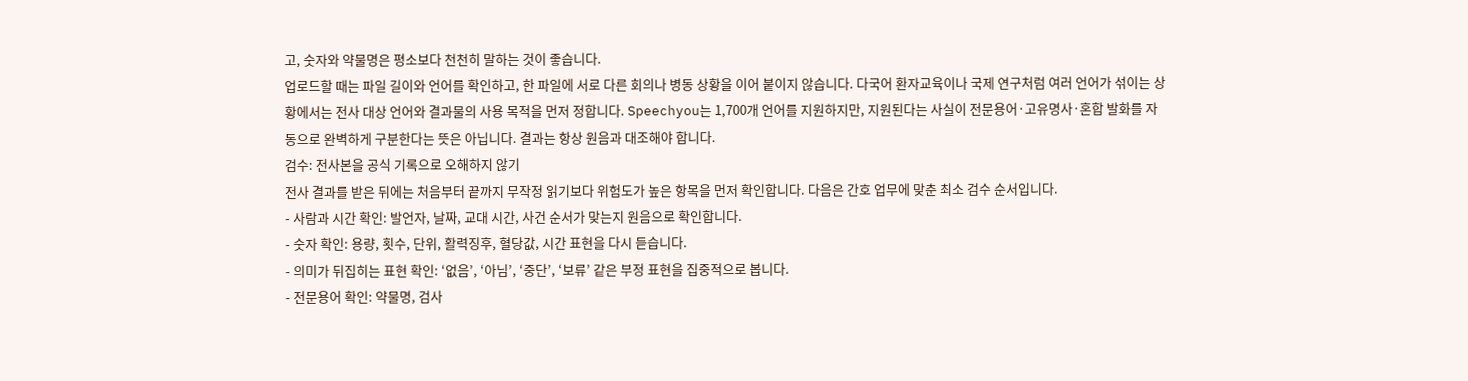고, 숫자와 약물명은 평소보다 천천히 말하는 것이 좋습니다.
업로드할 때는 파일 길이와 언어를 확인하고, 한 파일에 서로 다른 회의나 병동 상황을 이어 붙이지 않습니다. 다국어 환자교육이나 국제 연구처럼 여러 언어가 섞이는 상황에서는 전사 대상 언어와 결과물의 사용 목적을 먼저 정합니다. Speechyou는 1,700개 언어를 지원하지만, 지원된다는 사실이 전문용어·고유명사·혼합 발화를 자동으로 완벽하게 구분한다는 뜻은 아닙니다. 결과는 항상 원음과 대조해야 합니다.
검수: 전사본을 공식 기록으로 오해하지 않기
전사 결과를 받은 뒤에는 처음부터 끝까지 무작정 읽기보다 위험도가 높은 항목을 먼저 확인합니다. 다음은 간호 업무에 맞춘 최소 검수 순서입니다.
- 사람과 시간 확인: 발언자, 날짜, 교대 시간, 사건 순서가 맞는지 원음으로 확인합니다.
- 숫자 확인: 용량, 횟수, 단위, 활력징후, 혈당값, 시간 표현을 다시 듣습니다.
- 의미가 뒤집히는 표현 확인: ‘없음’, ‘아님’, ‘중단’, ‘보류’ 같은 부정 표현을 집중적으로 봅니다.
- 전문용어 확인: 약물명, 검사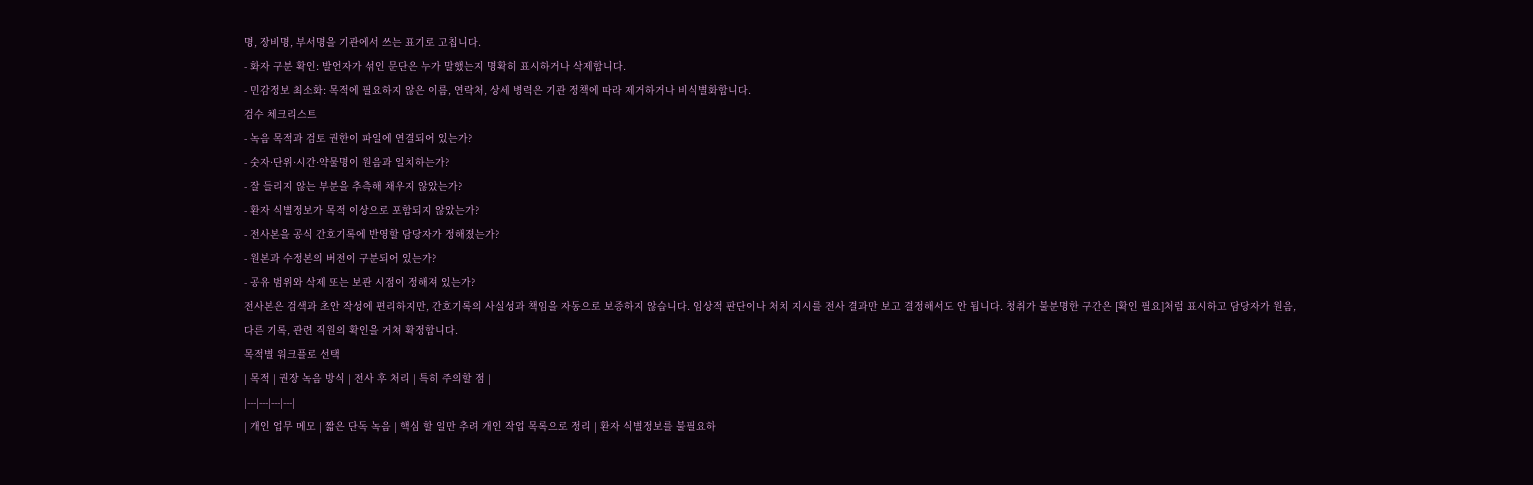명, 장비명, 부서명을 기관에서 쓰는 표기로 고칩니다.
- 화자 구분 확인: 발언자가 섞인 문단은 누가 말했는지 명확히 표시하거나 삭제합니다.
- 민감정보 최소화: 목적에 필요하지 않은 이름, 연락처, 상세 병력은 기관 정책에 따라 제거하거나 비식별화합니다.
검수 체크리스트
- 녹음 목적과 검토 권한이 파일에 연결되어 있는가?
- 숫자·단위·시간·약물명이 원음과 일치하는가?
- 잘 들리지 않는 부분을 추측해 채우지 않았는가?
- 환자 식별정보가 목적 이상으로 포함되지 않았는가?
- 전사본을 공식 간호기록에 반영할 담당자가 정해졌는가?
- 원본과 수정본의 버전이 구분되어 있는가?
- 공유 범위와 삭제 또는 보관 시점이 정해져 있는가?
전사본은 검색과 초안 작성에 편리하지만, 간호기록의 사실성과 책임을 자동으로 보증하지 않습니다. 임상적 판단이나 처치 지시를 전사 결과만 보고 결정해서도 안 됩니다. 청취가 불분명한 구간은 [확인 필요]처럼 표시하고 담당자가 원음, 다른 기록, 관련 직원의 확인을 거쳐 확정합니다.
목적별 워크플로 선택
| 목적 | 권장 녹음 방식 | 전사 후 처리 | 특히 주의할 점 |
|---|---|---|---|
| 개인 업무 메모 | 짧은 단독 녹음 | 핵심 할 일만 추려 개인 작업 목록으로 정리 | 환자 식별정보를 불필요하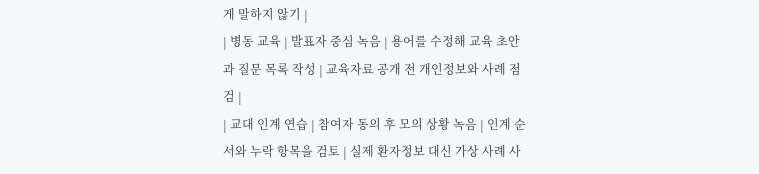게 말하지 않기 |
| 병동 교육 | 발표자 중심 녹음 | 용어를 수정해 교육 초안과 질문 목록 작성 | 교육자료 공개 전 개인정보와 사례 점검 |
| 교대 인계 연습 | 참여자 동의 후 모의 상황 녹음 | 인계 순서와 누락 항목을 검토 | 실제 환자정보 대신 가상 사례 사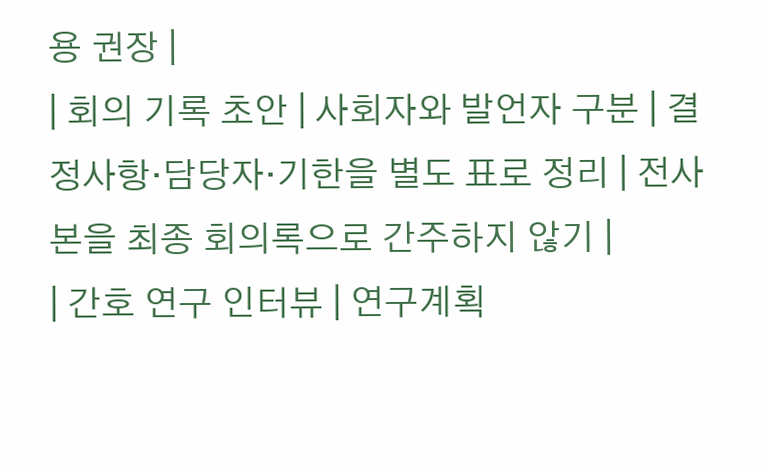용 권장 |
| 회의 기록 초안 | 사회자와 발언자 구분 | 결정사항·담당자·기한을 별도 표로 정리 | 전사본을 최종 회의록으로 간주하지 않기 |
| 간호 연구 인터뷰 | 연구계획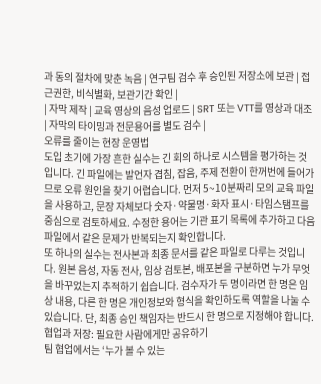과 동의 절차에 맞춘 녹음 | 연구팀 검수 후 승인된 저장소에 보관 | 접근권한, 비식별화, 보관기간 확인 |
| 자막 제작 | 교육 영상의 음성 업로드 | SRT 또는 VTT를 영상과 대조 | 자막의 타이밍과 전문용어를 별도 검수 |
오류를 줄이는 현장 운영법
도입 초기에 가장 흔한 실수는 긴 회의 하나로 시스템을 평가하는 것입니다. 긴 파일에는 발언자 겹침, 잡음, 주제 전환이 한꺼번에 들어가므로 오류 원인을 찾기 어렵습니다. 먼저 5~10분짜리 모의 교육 파일을 사용하고, 문장 자체보다 숫자·약물명·화자 표시·타임스탬프를 중심으로 검토하세요. 수정한 용어는 기관 표기 목록에 추가하고 다음 파일에서 같은 문제가 반복되는지 확인합니다.
또 하나의 실수는 전사본과 최종 문서를 같은 파일로 다루는 것입니다. 원본 음성, 자동 전사, 임상 검토본, 배포본을 구분하면 누가 무엇을 바꾸었는지 추적하기 쉽습니다. 검수자가 두 명이라면 한 명은 임상 내용, 다른 한 명은 개인정보와 형식을 확인하도록 역할을 나눌 수 있습니다. 단, 최종 승인 책임자는 반드시 한 명으로 지정해야 합니다.
협업과 저장: 필요한 사람에게만 공유하기
팀 협업에서는 ‘누가 볼 수 있는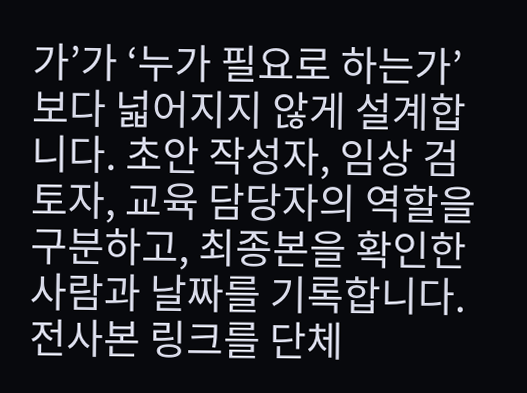가’가 ‘누가 필요로 하는가’보다 넓어지지 않게 설계합니다. 초안 작성자, 임상 검토자, 교육 담당자의 역할을 구분하고, 최종본을 확인한 사람과 날짜를 기록합니다. 전사본 링크를 단체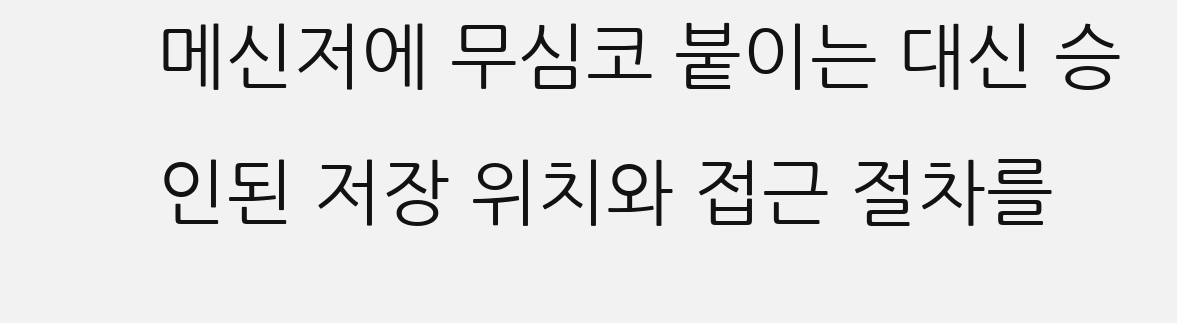메신저에 무심코 붙이는 대신 승인된 저장 위치와 접근 절차를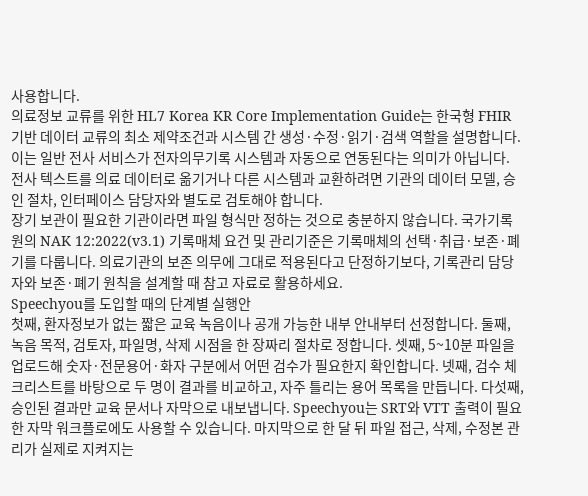사용합니다.
의료정보 교류를 위한 HL7 Korea KR Core Implementation Guide는 한국형 FHIR 기반 데이터 교류의 최소 제약조건과 시스템 간 생성·수정·읽기·검색 역할을 설명합니다. 이는 일반 전사 서비스가 전자의무기록 시스템과 자동으로 연동된다는 의미가 아닙니다. 전사 텍스트를 의료 데이터로 옮기거나 다른 시스템과 교환하려면 기관의 데이터 모델, 승인 절차, 인터페이스 담당자와 별도로 검토해야 합니다.
장기 보관이 필요한 기관이라면 파일 형식만 정하는 것으로 충분하지 않습니다. 국가기록원의 NAK 12:2022(v3.1) 기록매체 요건 및 관리기준은 기록매체의 선택·취급·보존·폐기를 다룹니다. 의료기관의 보존 의무에 그대로 적용된다고 단정하기보다, 기록관리 담당자와 보존·폐기 원칙을 설계할 때 참고 자료로 활용하세요.
Speechyou를 도입할 때의 단계별 실행안
첫째, 환자정보가 없는 짧은 교육 녹음이나 공개 가능한 내부 안내부터 선정합니다. 둘째, 녹음 목적, 검토자, 파일명, 삭제 시점을 한 장짜리 절차로 정합니다. 셋째, 5~10분 파일을 업로드해 숫자·전문용어·화자 구분에서 어떤 검수가 필요한지 확인합니다. 넷째, 검수 체크리스트를 바탕으로 두 명이 결과를 비교하고, 자주 틀리는 용어 목록을 만듭니다. 다섯째, 승인된 결과만 교육 문서나 자막으로 내보냅니다. Speechyou는 SRT와 VTT 출력이 필요한 자막 워크플로에도 사용할 수 있습니다. 마지막으로 한 달 뒤 파일 접근, 삭제, 수정본 관리가 실제로 지켜지는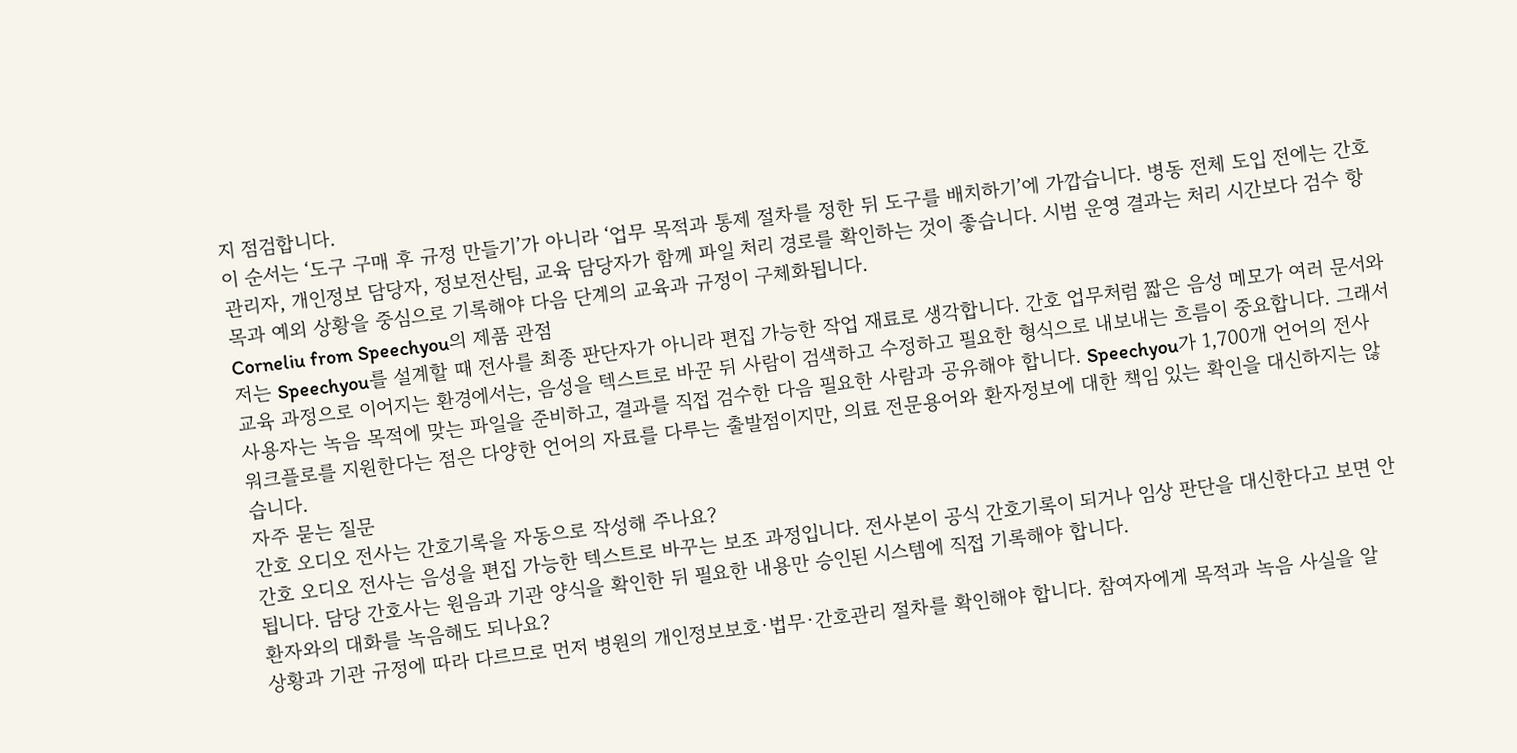지 점검합니다.
이 순서는 ‘도구 구매 후 규정 만들기’가 아니라 ‘업무 목적과 통제 절차를 정한 뒤 도구를 배치하기’에 가깝습니다. 병동 전체 도입 전에는 간호 관리자, 개인정보 담당자, 정보전산팀, 교육 담당자가 함께 파일 처리 경로를 확인하는 것이 좋습니다. 시범 운영 결과는 처리 시간보다 검수 항목과 예외 상황을 중심으로 기록해야 다음 단계의 교육과 규정이 구체화됩니다.
Corneliu from Speechyou의 제품 관점
저는 Speechyou를 설계할 때 전사를 최종 판단자가 아니라 편집 가능한 작업 재료로 생각합니다. 간호 업무처럼 짧은 음성 메모가 여러 문서와 교육 과정으로 이어지는 환경에서는, 음성을 텍스트로 바꾼 뒤 사람이 검색하고 수정하고 필요한 형식으로 내보내는 흐름이 중요합니다. 그래서 사용자는 녹음 목적에 맞는 파일을 준비하고, 결과를 직접 검수한 다음 필요한 사람과 공유해야 합니다. Speechyou가 1,700개 언어의 전사 워크플로를 지원한다는 점은 다양한 언어의 자료를 다루는 출발점이지만, 의료 전문용어와 환자정보에 대한 책임 있는 확인을 대신하지는 않습니다.
자주 묻는 질문
간호 오디오 전사는 간호기록을 자동으로 작성해 주나요?
간호 오디오 전사는 음성을 편집 가능한 텍스트로 바꾸는 보조 과정입니다. 전사본이 공식 간호기록이 되거나 임상 판단을 대신한다고 보면 안 됩니다. 담당 간호사는 원음과 기관 양식을 확인한 뒤 필요한 내용만 승인된 시스템에 직접 기록해야 합니다.
환자와의 대화를 녹음해도 되나요?
상황과 기관 규정에 따라 다르므로 먼저 병원의 개인정보보호·법무·간호관리 절차를 확인해야 합니다. 참여자에게 목적과 녹음 사실을 알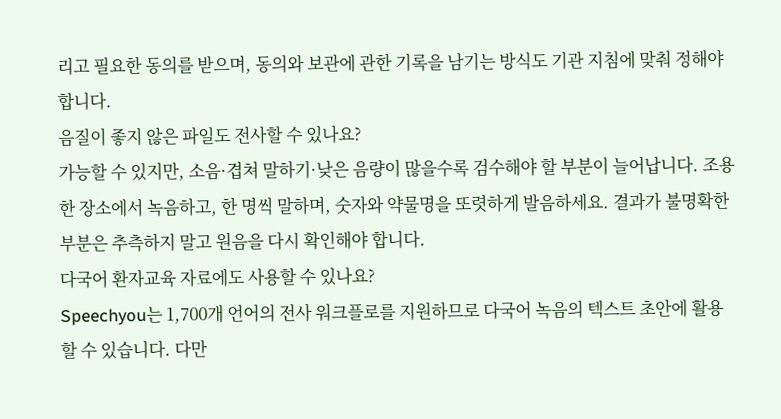리고 필요한 동의를 받으며, 동의와 보관에 관한 기록을 남기는 방식도 기관 지침에 맞춰 정해야 합니다.
음질이 좋지 않은 파일도 전사할 수 있나요?
가능할 수 있지만, 소음·겹쳐 말하기·낮은 음량이 많을수록 검수해야 할 부분이 늘어납니다. 조용한 장소에서 녹음하고, 한 명씩 말하며, 숫자와 약물명을 또렷하게 발음하세요. 결과가 불명확한 부분은 추측하지 말고 원음을 다시 확인해야 합니다.
다국어 환자교육 자료에도 사용할 수 있나요?
Speechyou는 1,700개 언어의 전사 워크플로를 지원하므로 다국어 녹음의 텍스트 초안에 활용할 수 있습니다. 다만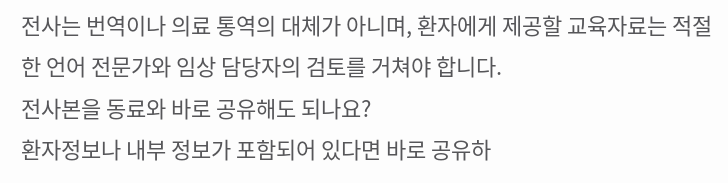전사는 번역이나 의료 통역의 대체가 아니며, 환자에게 제공할 교육자료는 적절한 언어 전문가와 임상 담당자의 검토를 거쳐야 합니다.
전사본을 동료와 바로 공유해도 되나요?
환자정보나 내부 정보가 포함되어 있다면 바로 공유하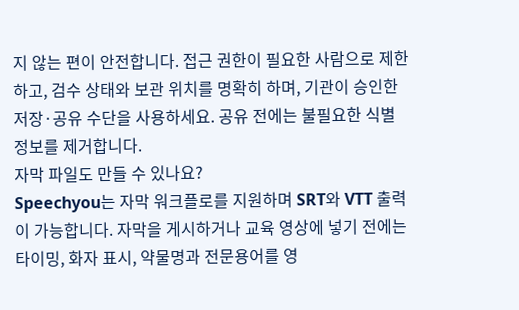지 않는 편이 안전합니다. 접근 권한이 필요한 사람으로 제한하고, 검수 상태와 보관 위치를 명확히 하며, 기관이 승인한 저장·공유 수단을 사용하세요. 공유 전에는 불필요한 식별정보를 제거합니다.
자막 파일도 만들 수 있나요?
Speechyou는 자막 워크플로를 지원하며 SRT와 VTT 출력이 가능합니다. 자막을 게시하거나 교육 영상에 넣기 전에는 타이밍, 화자 표시, 약물명과 전문용어를 영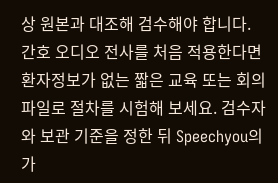상 원본과 대조해 검수해야 합니다.
간호 오디오 전사를 처음 적용한다면 환자정보가 없는 짧은 교육 또는 회의 파일로 절차를 시험해 보세요. 검수자와 보관 기준을 정한 뒤 Speechyou의 가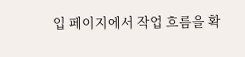입 페이지에서 작업 흐름을 확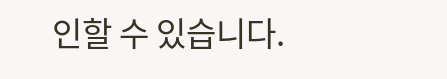인할 수 있습니다.